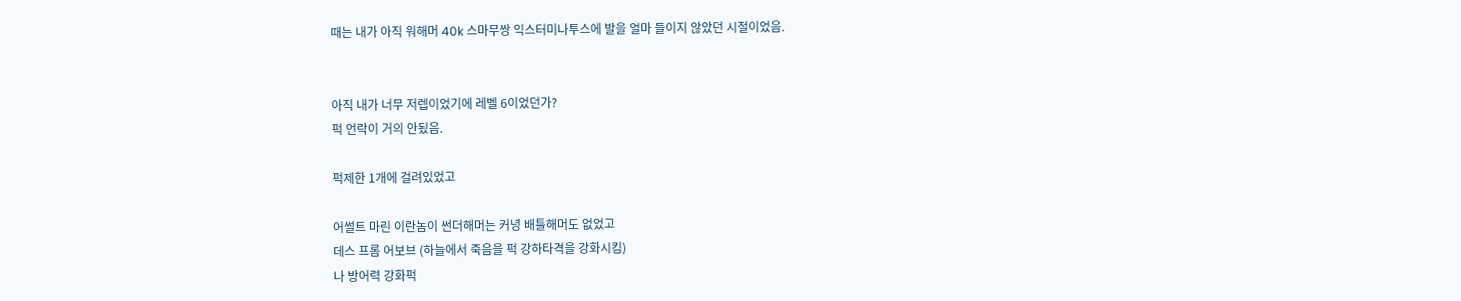때는 내가 아직 워해머 40k 스마무쌍 익스터미나투스에 발을 얼마 들이지 않았던 시절이었음.


아직 내가 너무 저렙이었기에 레벨 6이었던가?
퍽 언락이 거의 안됬음.

퍽제한 1개에 걸려있었고

어썰트 마린 이란놈이 썬더해머는 커녕 배틀해머도 없었고
데스 프롬 어보브 (하늘에서 죽음을 퍽 강하타격을 강화시킴)
나 방어력 강화퍽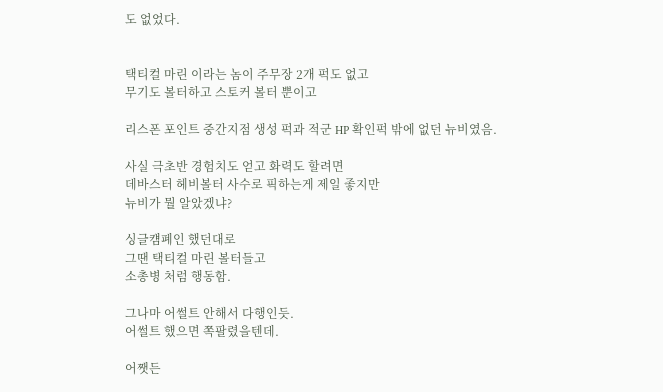도 없었다.


택티컬 마린 이라는 놈이 주무장 2개 퍽도 없고
무기도 볼터하고 스토커 볼터 뿐이고

리스폰 포인트 중간지점 생성 퍽과 적군 HP 확인퍽 밖에 없던 뉴비였음.

사실 극초반 경험치도 얻고 화력도 할려면
데바스터 헤비볼터 사수로 픽하는게 제일 좋지만
뉴비가 뭘 알았겠냐?

싱글컘폐인 했던대로
그땐 택티컬 마린 볼터들고
소총병 처럼 행동함.

그나마 어썰트 안해서 다행인듯.
어썰트 했으면 쪽팔렸을텐데.

어쨋든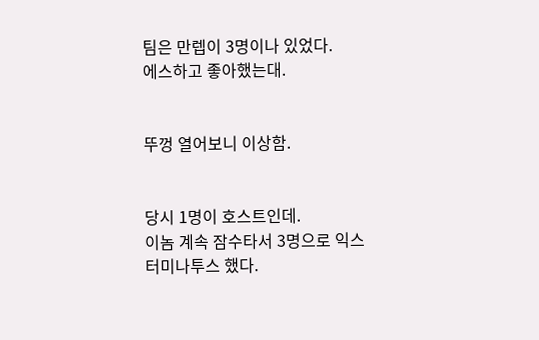팀은 만렙이 3명이나 있었다.
에스하고 좋아했는대.


뚜껑 열어보니 이상함.


당시 1명이 호스트인데.
이놈 계속 잠수타서 3명으로 익스터미나투스 했다.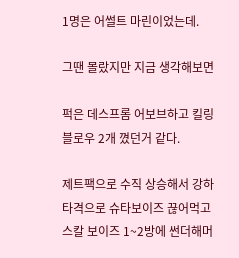1명은 어썰트 마린이었는데.

그땐 몰랐지만 지금 생각해보면

퍽은 데스프롬 어보브하고 킬링블로우 2개 꼈던거 같다.

제트팩으로 수직 상승해서 강하타격으로 슈타보이즈 끊어먹고 스칼 보이즈 1~2방에 썬더해머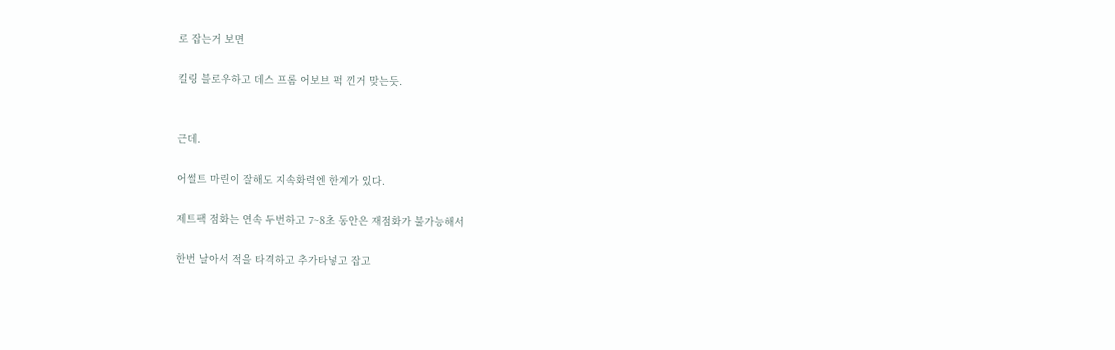로 잡는거 보면

킬링 블로우하고 데스 프롬 어보브 퍽 낀거 맞는듯.


근데.

어썰트 마린이 잘해도 지속화력엔 한계가 있다.

제트팩 점화는 연속 두번하고 7~8초 동안은 재점화가 불가능해서

한번 날아서 적을 타격하고 추가타넣고 잡고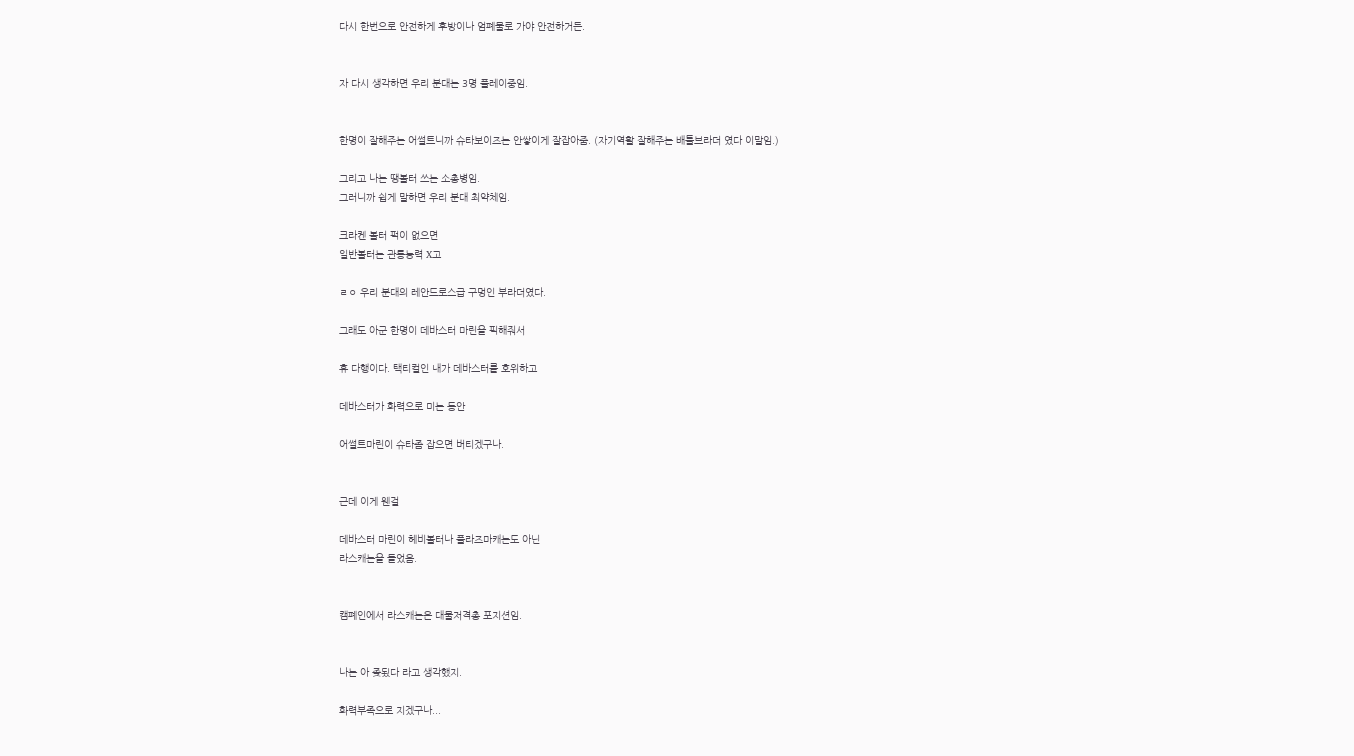다시 한번으로 안전하게 후방이나 엄폐물로 가야 안전하거든.


자 다시 생각하면 우리 분대는 3명 플레이중임.


한명이 잘해주는 어썰트니까 슈타보이즈는 안쌓이게 잘잡아줌. (자기역활 잘해주는 배틀브라더 였다 이말임.)

그리고 나는 땡볼터 쓰는 소총병임.
그러니까 쉽게 말하면 우리 분대 최약체임.

크라켄 볼터 퍽이 없으면
일반볼터는 관통능력 X고

ㄹㅇ 우리 분대의 레안드로스급 구멍인 부라더였다.

그래도 아군 한명이 데바스터 마린을 픽해줘서

휴 다행이다. 택티컬인 내가 데바스터릍 호위하고

데바스터가 화력으로 미는 동안

어썰트마린이 슈타좀 잡으면 버티겠구나.


근데 이게 웬걸

데바스터 마린이 헤비볼터나 플라즈마캐논도 아닌
라스캐논을 들었음.


캠폐인에서 라스캐논은 대물저격총 포지션임.


나는 아 좆됬다 라고 생각했지.

화력부족으로 지겠구나...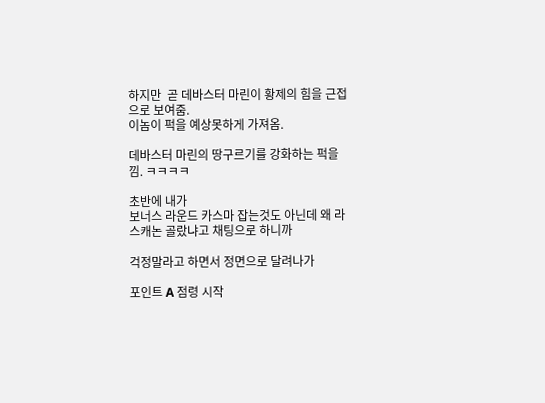하지만  곧 데바스터 마린이 황제의 힘을 근접으로 보여줌.
이놈이 퍽을 예상못하게 가져옴.

데바스터 마린의 땅구르기를 강화하는 퍽을 낌. ㅋㅋㅋㅋ

초반에 내가
보너스 라운드 카스마 잡는것도 아닌데 왜 라스캐논 골랐냐고 채팅으로 하니까

걱정말라고 하면서 정면으로 달려나가

포인트 A 점령 시작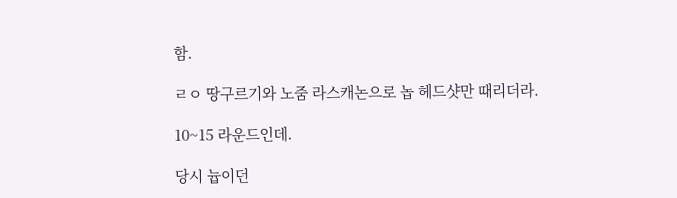함.

ㄹㅇ 땅구르기와 노줌 라스캐논으로 놉 헤드샷만 때리더라.

10~15 라운드인데.

당시 늅이던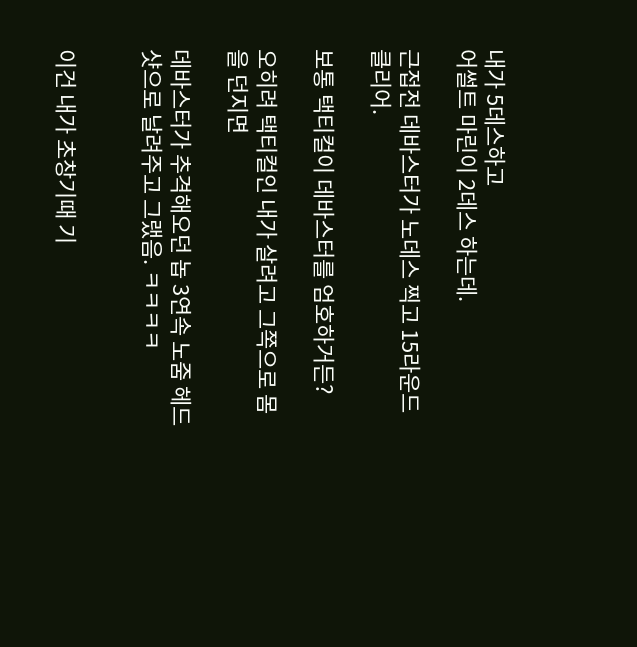내가 5데스하고
어썰트 마린이 2데스 하는데.

근접전 데바스터가 노데스 찍고 15라운드 클리어.

보통 택티컬이 데바스터를 엄호하거든?

오히려 택티컬인 내가 살려고 그쪽으로 몸을 던지면

데바스터가 추격해오던 놉 3연속 노줌 헤드샷으로 날려주고 그랬음. ㅋㅋㅋㅋ


이건 내가 초창기때 기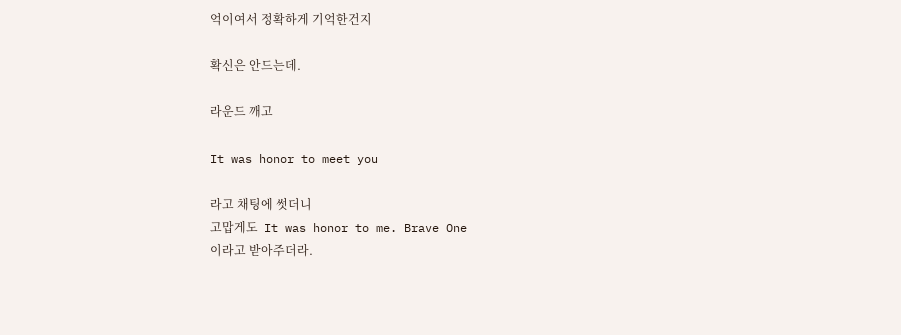억이여서 정확하게 기억한건지

확신은 안드는데.

라운드 깨고

It was honor to meet you

라고 채팅에 썻더니
고맙게도  It was honor to me. Brave One
이라고 받아주더라.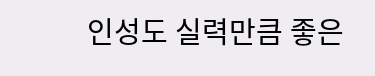인성도 실력만큼 좋은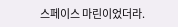스페이스 마린이었더라.